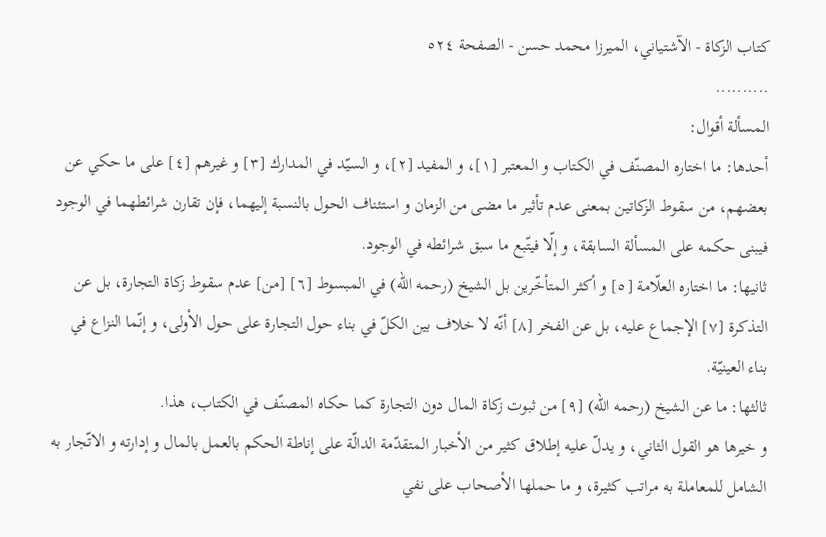كتاب الزكاة - الآشتياني، الميرزا محمد حسن - الصفحة ٥٢٤
..........
المسألة أقوال:
أحدها: ما اختاره المصنّف في الكتاب و المعتبر [١]، و المفيد [٢]، و السيّد في المدارك [٣] و غيرهم [٤] على ما حكي عن بعضهم، من سقوط الزكاتين بمعنى عدم تأثير ما مضى من الزمان و استئناف الحول بالنسبة إليهما، فإن تقارن شرائطهما في الوجود فيبنى حكمه على المسألة السابقة، و إلّا فيتّبع ما سبق شرائطه في الوجود.
ثانيها: ما اختاره العلّامة [٥] و أكثر المتأخّرين بل الشيخ (رحمه اللّه) في المبسوط [٦] [من] عدم سقوط زكاة التجارة، بل عن التذكرة [٧] الإجماع عليه، بل عن الفخر [٨] أنّه لا خلاف بين الكلّ في بناء حول التجارة على حول الأولى، و إنّما النزاع في بناء العينيّة.
ثالثها: ما عن الشيخ (رحمه اللّه) [٩] من ثبوت زكاة المال دون التجارة كما حكاه المصنّف في الكتاب، هذا.
و خيرها هو القول الثاني، و يدلّ عليه إطلاق كثير من الأخبار المتقدّمة الدالّة على إناطة الحكم بالعمل بالمال و إدارته و الاتّجار به الشامل للمعاملة به مراتب كثيرة، و ما حملها الأصحاب على نفي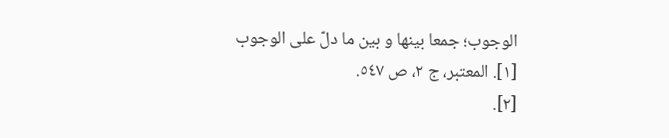الوجوب؛ جمعا بينها و بين ما دلّ على الوجوب
[١]. المعتبر، ج ٢، ص ٥٤٧.
[٢].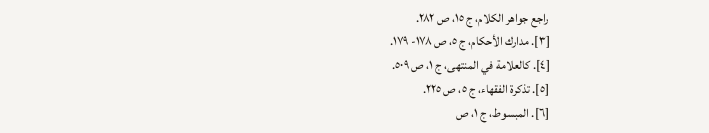راجع جواهر الكلام، ج ١٥، ص ٢٨٢.
[٣]. مدارك الأحكام، ج ٥، ص ١٧٨- ١٧٩.
[٤]. كالعلامة في المنتهى، ج ١، ص ٥٠٩.
[٥]. تذكرة الفقهاء، ج ٥، ص ٢٢٥.
[٦]. المبسوط، ج ١، ص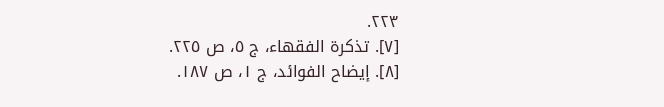٢٢٣.
[٧]. تذكرة الفقهاء، ج ٥، ص ٢٢٥.
[٨]. إيضاح الفوائد، ج ١، ص ١٨٧.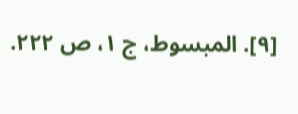[٩]. المبسوط، ج ١، ص ٢٢٢.